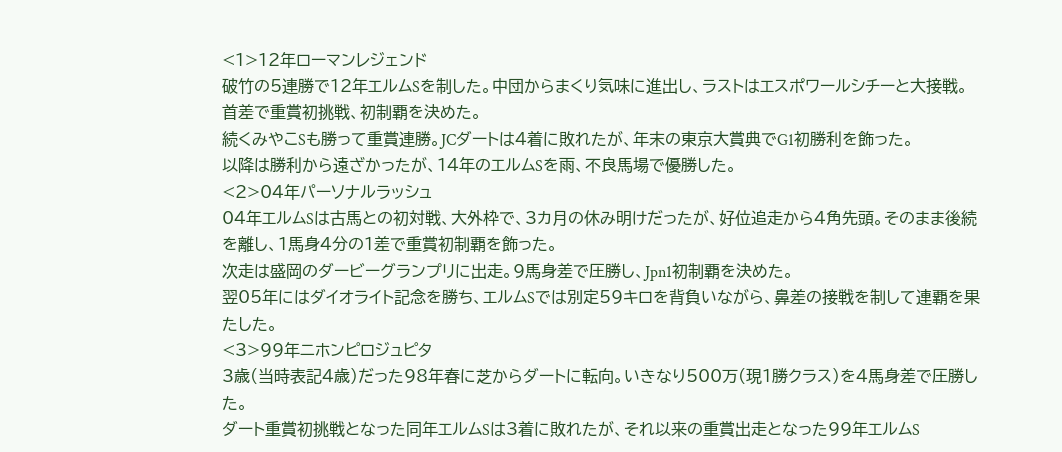<1>12年ローマンレジェンド
破竹の5連勝で12年エルムSを制した。中団からまくり気味に進出し、ラストはエスポワールシチーと大接戦。首差で重賞初挑戦、初制覇を決めた。
続くみやこSも勝って重賞連勝。JCダートは4着に敗れたが、年末の東京大賞典でG1初勝利を飾った。
以降は勝利から遠ざかったが、14年のエルムSを雨、不良馬場で優勝した。
<2>04年パーソナルラッシュ
04年エルムSは古馬との初対戦、大外枠で、3カ月の休み明けだったが、好位追走から4角先頭。そのまま後続を離し、1馬身4分の1差で重賞初制覇を飾った。
次走は盛岡のダービーグランプリに出走。9馬身差で圧勝し、Jpn1初制覇を決めた。
翌05年にはダイオライト記念を勝ち、エルムSでは別定59キロを背負いながら、鼻差の接戦を制して連覇を果たした。
<3>99年ニホンピロジュピタ
3歳(当時表記4歳)だった98年春に芝からダートに転向。いきなり500万(現1勝クラス)を4馬身差で圧勝した。
ダート重賞初挑戦となった同年エルムSは3着に敗れたが、それ以来の重賞出走となった99年エルムS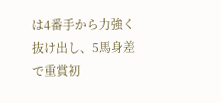は4番手から力強く抜け出し、5馬身差で重賞初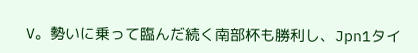V。勢いに乗って臨んだ続く南部杯も勝利し、Jpn1タイ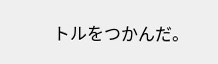トルをつかんだ。